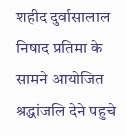शहीद दुर्वासालाल निषाद प्रतिमा के सामने आयोजित श्रद्धांजलि देने पहुचे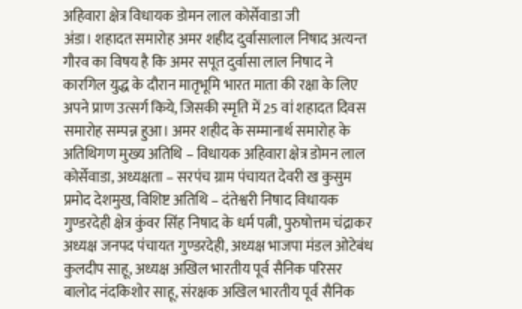अहिवारा क्षेत्र विधायक डोमन लाल कोर्सेवाडा जी
अंडा। शहादत समारोह अमर शहीद दुर्वासालाल निषाद अत्यन्त गौरव का विषय है कि अमर सपूत दुर्वासा लाल निषाद ने कारगिल युद्ध के दौरान मातृभूमि भारत माता की रक्षा के लिए अपने प्राण उत्सर्ग किये, जिसकी स्मृति में 25 वां शहादत दिवस समारोह सम्पन्न हुआ। अमर शहीद के सम्मानार्थ समारोह के अतिथिगण मुख्य अतिथि – विधायक अहिवारा क्षेत्र डोमन लाल कोर्सेवाडा, अध्यक्षता – सरपंच ग्राम पंचायत देवरी ख कुसुम प्रमोद देशमुख, विशिष्ट अतिथि – दंतेश्वरी निषाद विधायक गुण्डरदेही क्षेत्र कुंवर सिंह निषाद के धर्म पत्नी, पुरुषोत्तम चंद्राकर अध्यक्ष जनपद पंचायत गुण्डरदेही, अध्यक्ष भाजपा मंडल ओटेबंध कुलदीप साहू, अध्यक्ष अखिल भारतीय पूर्व सैनिक परिसर बालोद नंदकिशोर साहू, संरक्षक अखिल भारतीय पूर्व सैनिक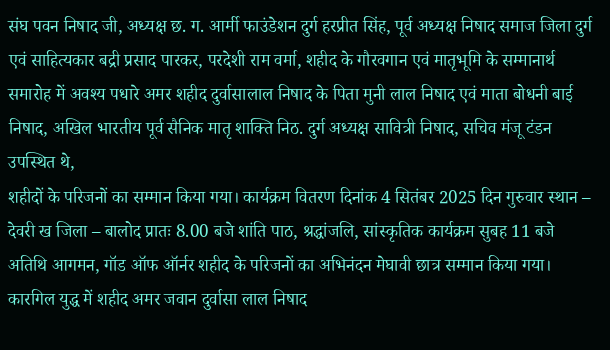संघ पवन निषाद जी, अध्यक्ष छ. ग. आर्मी फाउंडेशन दुर्ग हरप्रीत सिंह, पूर्व अध्यक्ष निषाद समाज जिला दुर्ग एवं साहित्यकार बद्री प्रसाद पारकर, परदेशी राम वर्मा, शहीद के गौरवगान एवं मातृभूमि के सम्मानार्थ समारोह में अवश्य पधारे अमर शहीद दुर्वासालाल निषाद के पिता मुनी लाल निषाद एवं माता बोधनी बाई निषाद, अखिल भारतीय पूर्व सैनिक मातृ शाक्ति निठ. दुर्ग अध्यक्ष सावित्री निषाद, सचिव मंजू टंडन उपस्थित थे,
शहीदों के परिजनों का सम्मान किया गया। कार्यक्रम वितरण दिनांक 4 सितंबर 2025 दिन गुरुवार स्थान – देवरी ख जिला – बालोद प्रातः 8.00 बजे शांति पाठ, श्रद्धांजलि, सांस्कृतिक कार्यक्रम सुबह 11 बजे अतिथि आगमन, गॉड ऑफ ऑर्नर शहीद के परिजनों का अभिनंदन मेघावी छात्र सम्मान किया गया।
कारगिल युद्ध में शहीद अमर जवान दुर्वासा लाल निषाद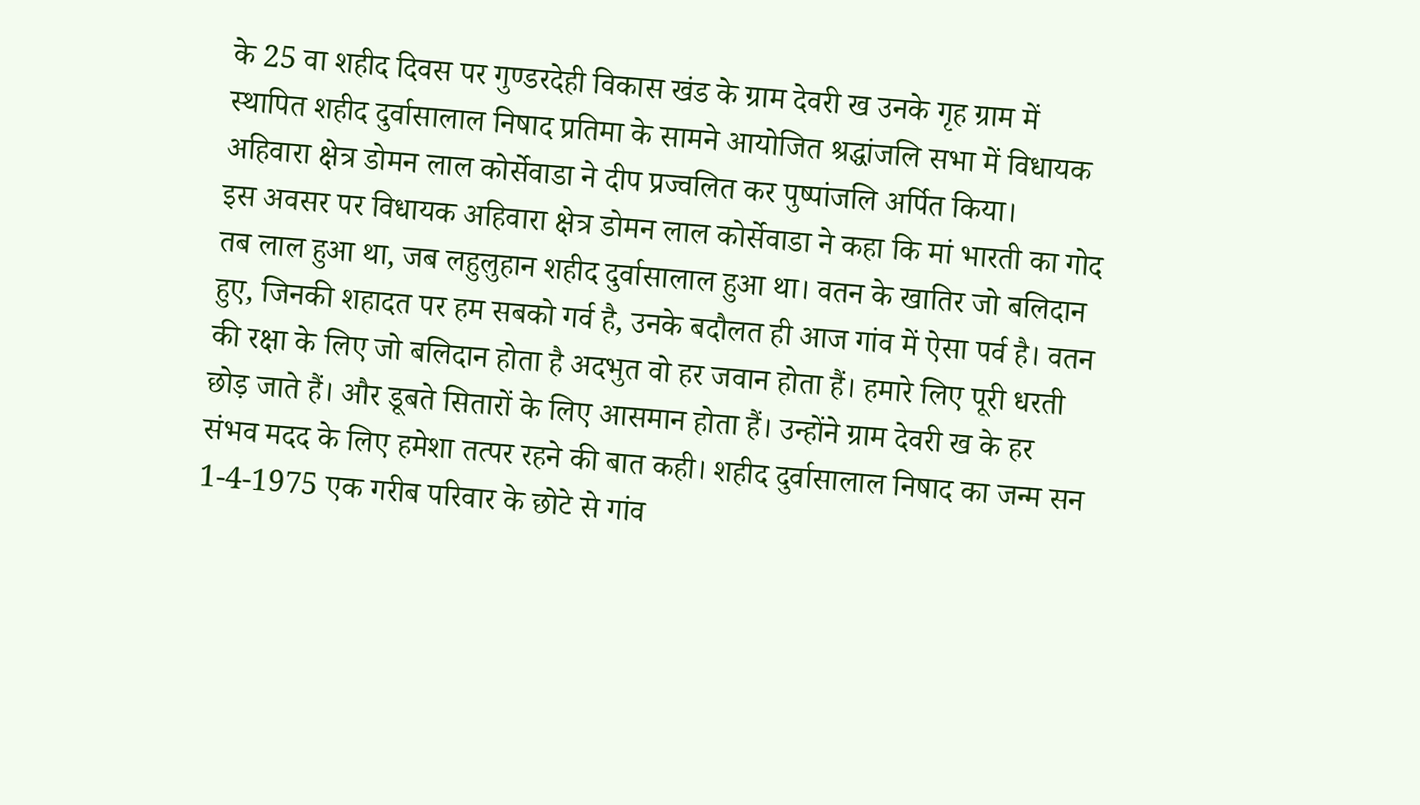के 25 वा शहीद दिवस पर गुण्डरदेही विकास खंड के ग्राम देवरी ख उनके गृह ग्राम में स्थापित शहीद दुर्वासालाल निषाद प्रतिमा के सामने आयोजित श्रद्धांजलि सभा में विधायक अहिवारा क्षेत्र डोमन लाल कोर्सेवाडा ने दीप प्रज्वलित कर पुष्पांजलि अर्पित किया।
इस अवसर पर विधायक अहिवारा क्षेत्र डोमन लाल कोर्सेवाडा ने कहा कि मां भारती का गोद तब लाल हुआ था, जब लहुलुहान शहीद दुर्वासालाल हुआ था। वतन के खातिर जो बलिदान हुए, जिनकी शहादत पर हम सबको गर्व है, उनके बदौलत ही आज गांव में ऐसा पर्व है। वतन की रक्षा के लिए जो बलिदान होता है अदभुत वो हर जवान होता हैं। हमारे लिए पूरी धरती छोड़ जाते हैं। और डूबते सितारों के लिए आसमान होता हैं। उन्होंने ग्राम देवरी ख के हर संभव मदद के लिए हमेशा तत्पर रहने की बात कही। शहीद दुर्वासालाल निषाद का जन्म सन 1-4-1975 एक गरीब परिवार के छोटे से गांव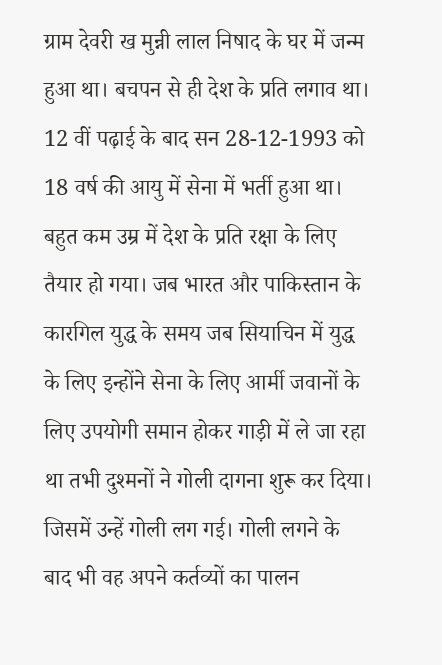ग्राम देवरी ख मुन्नी लाल निषाद के घर में जन्म हुआ था। बचपन से ही देश के प्रति लगाव था। 12 वीं पढ़ाई के बाद सन 28-12-1993 को 18 वर्ष की आयु में सेना में भर्ती हुआ था। बहुत कम उम्र में देश के प्रति रक्षा के लिए तैयार हो गया। जब भारत और पाकिस्तान के कारगिल युद्ध के समय जब सियाचिन में युद्ध के लिए इन्होंने सेना के लिए आर्मी जवानों के लिए उपयोगी समान होकर गाड़ी में ले जा रहा था तभी दुश्मनों ने गोली दागना शुरू कर दिया। जिसमें उन्हें गोली लग गई। गोली लगने के बाद भी वह अपने कर्तव्यों का पालन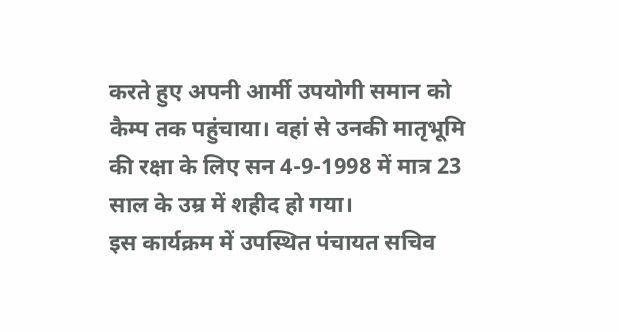करते हुए अपनी आर्मी उपयोगी समान को कैम्प तक पहुंचाया। वहां से उनकी मातृभूमि की रक्षा के लिए सन 4-9-1998 में मात्र 23 साल के उम्र में शहीद हो गया।
इस कार्यक्रम में उपस्थित पंचायत सचिव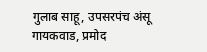गुलाब साहू, उपसरपंच अंसू गायकवाड, प्रमोद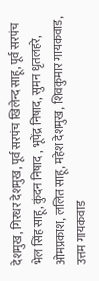देशमुख, गिरधर देशमुख, पूर्व सरपंच खिलेन्द साहू, पूर्व सरपंच भेल सिंह साहू, कुंदन निषाद , भूपेंद्र निषाद, सुमन धृतलहरे, ओमप्रकाश, ललित साहू, महेश देशमुख, शिवकुमार गायकवाड, उत्तम गायकवाड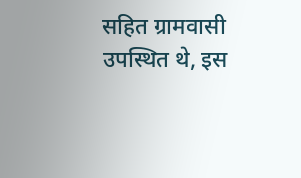सहित ग्रामवासी उपस्थित थे, इस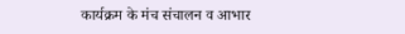कार्यक्रम के मंच संचालन व आभार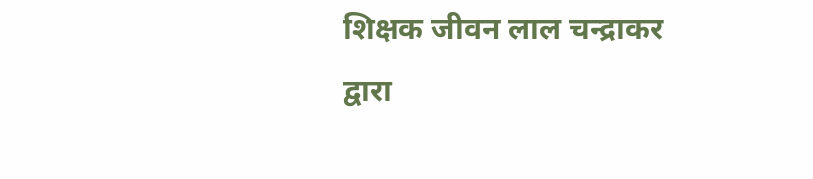शिक्षक जीवन लाल चन्द्राकर द्वारा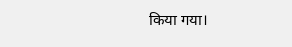किया गया।